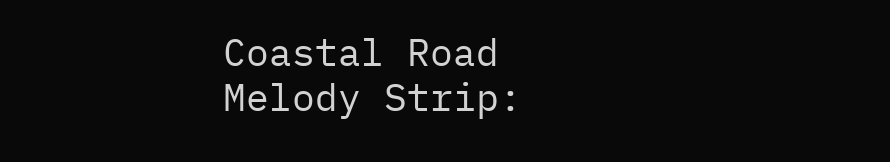Coastal Road Melody Strip: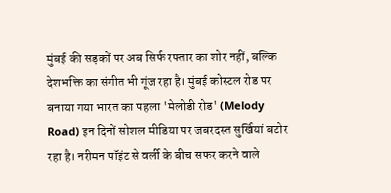मुंबई की सड़कों पर अब सिर्फ रफ्तार का शोर नहीं, बल्कि देशभक्ति का संगीत भी गूंज रहा है। मुंबई कोस्टल रोड पर बनाया गया भारत का पहला 'मेलोडी रोड' (Melody Road) इन दिनों सोशल मीडिया पर जबरदस्त सुर्खियां बटोर रहा है। नरीमन पॉइंट से वर्ली के बीच सफर करने वाले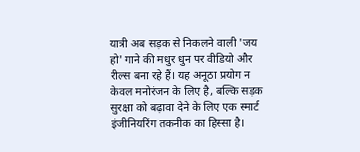यात्री अब सड़क से निकलने वाली 'जय हो' गाने की मधुर धुन पर वीडियो और रील्स बना रहे हैं। यह अनूठा प्रयोग न केवल मनोरंजन के लिए है, बल्कि सड़क सुरक्षा को बढ़ावा देने के लिए एक स्मार्ट इंजीनियरिंग तकनीक का हिस्सा है।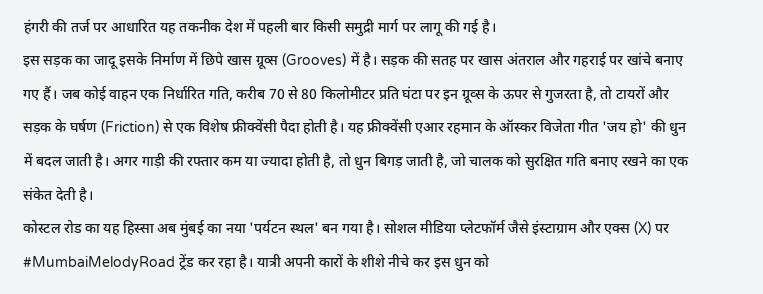हंगरी की तर्ज पर आधारित यह तकनीक देश में पहली बार किसी समुद्री मार्ग पर लागू की गई है।
इस सड़क का जादू इसके निर्माण में छिपे खास ग्रूव्स (Grooves) में है। सड़क की सतह पर खास अंतराल और गहराई पर खांचे बनाए गए हैं। जब कोई वाहन एक निर्धारित गति, करीब 70 से 80 किलोमीटर प्रति घंटा पर इन ग्रूव्स के ऊपर से गुजरता है, तो टायरों और सड़क के घर्षण (Friction) से एक विशेष फ्रीक्वेंसी पैदा होती है। यह फ्रीक्वेंसी एआर रहमान के ऑस्कर विजेता गीत 'जय हो' की धुन में बदल जाती है। अगर गाड़ी की रफ्तार कम या ज्यादा होती है, तो धुन बिगड़ जाती है, जो चालक को सुरक्षित गति बनाए रखने का एक संकेत देती है।
कोस्टल रोड का यह हिस्सा अब मुंबई का नया 'पर्यटन स्थल' बन गया है। सोशल मीडिया प्लेटफॉर्म जैसे इंस्टाग्राम और एक्स (X) पर #MumbaiMelodyRoad ट्रेंड कर रहा है। यात्री अपनी कारों के शीशे नीचे कर इस धुन को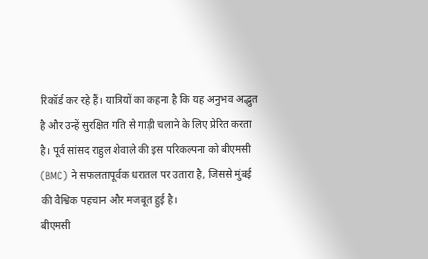रिकॉर्ड कर रहे हैं। यात्रियों का कहना है कि यह अनुभव अद्भुत है और उन्हें सुरक्षित गति से गाड़ी चलाने के लिए प्रेरित करता है। पूर्व सांसद राहुल शेवाले की इस परिकल्पना को बीएमसी (BMC) ने सफलतापूर्वक धरातल पर उतारा है, जिससे मुंबई की वैश्विक पहचान और मजबूत हुई है।
बीएमसी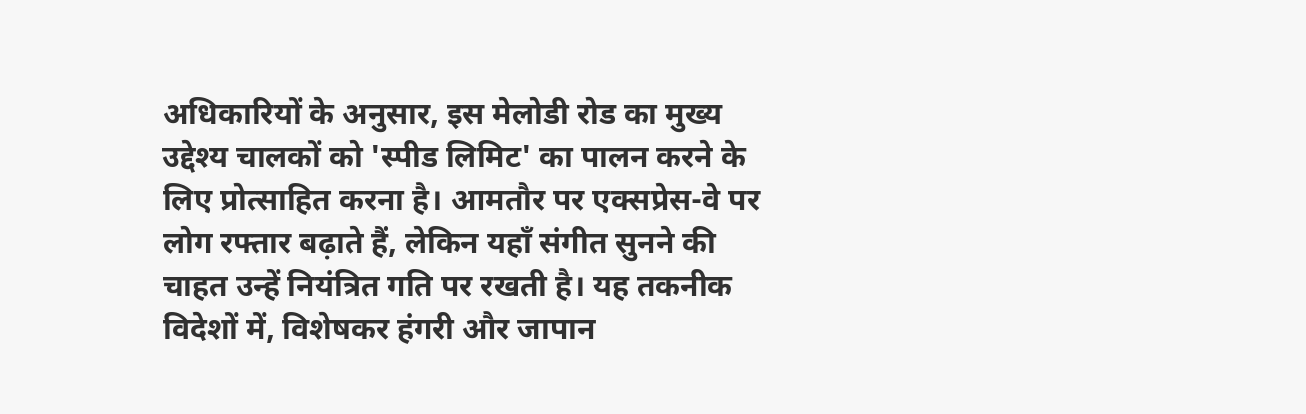अधिकारियों के अनुसार, इस मेलोडी रोड का मुख्य उद्देश्य चालकों को 'स्पीड लिमिट' का पालन करने के लिए प्रोत्साहित करना है। आमतौर पर एक्सप्रेस-वे पर लोग रफ्तार बढ़ाते हैं, लेकिन यहाँ संगीत सुनने की चाहत उन्हें नियंत्रित गति पर रखती है। यह तकनीक विदेशों में, विशेषकर हंगरी और जापान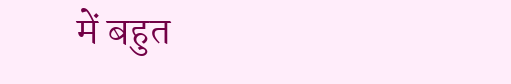में बहुत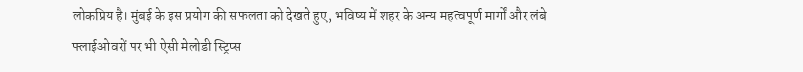लोकप्रिय है। मुंबई के इस प्रयोग की सफलता को देखते हुए, भविष्य में शहर के अन्य महत्वपूर्ण मार्गों और लंबे फ्लाईओवरों पर भी ऐसी मेलोडी स्ट्रिप्स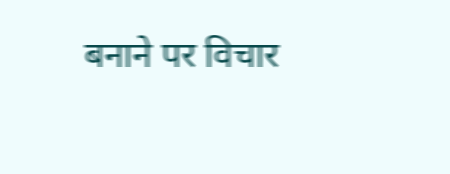बनाने पर विचार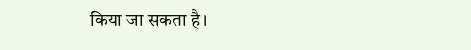किया जा सकता है।